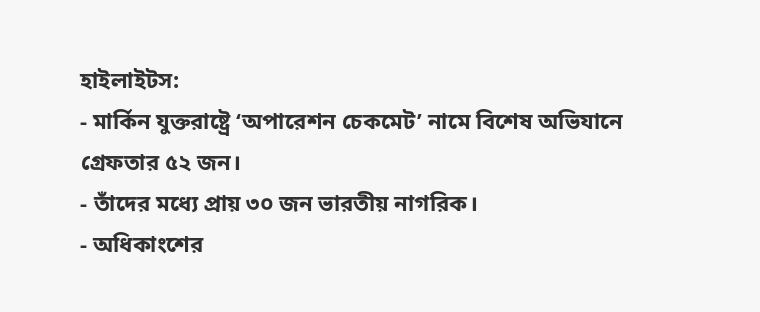হাইলাইটস:
- মার্কিন যুক্তরাষ্ট্রে ‘অপারেশন চেকমেট’ নামে বিশেষ অভিযানে গ্রেফতার ৫২ জন।
- তাঁদের মধ্যে প্রায় ৩০ জন ভারতীয় নাগরিক।
- অধিকাংশের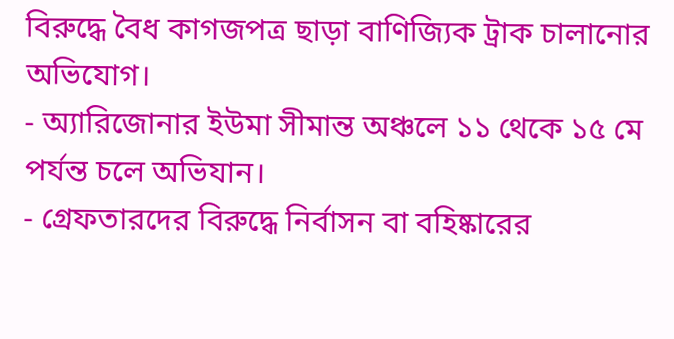বিরুদ্ধে বৈধ কাগজপত্র ছাড়া বাণিজ্যিক ট্রাক চালানোর অভিযোগ।
- অ্যারিজোনার ইউমা সীমান্ত অঞ্চলে ১১ থেকে ১৫ মে পর্যন্ত চলে অভিযান।
- গ্রেফতারদের বিরুদ্ধে নির্বাসন বা বহিষ্কারের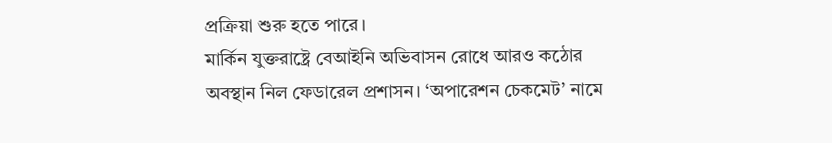প্রক্রিয়া শুরু হতে পারে।
মার্কিন যুক্তরাষ্ট্রে বেআইনি অভিবাসন রোধে আরও কঠোর অবস্থান নিল ফেডারেল প্রশাসন। ‘অপারেশন চেকমেট’ নামে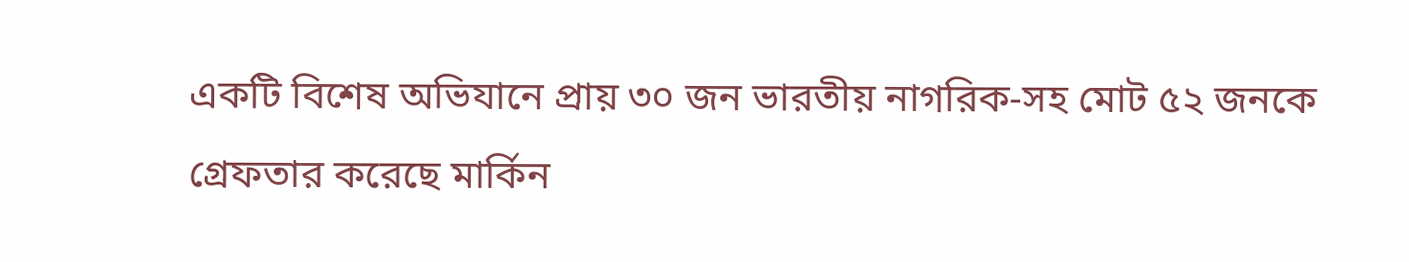একটি বিশেষ অভিযানে প্রায় ৩০ জন ভারতীয় নাগরিক-সহ মোট ৫২ জনকে গ্রেফতার করেছে মার্কিন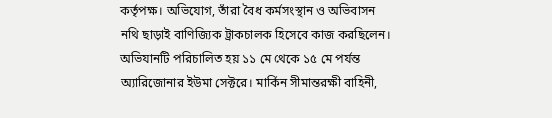কর্তৃপক্ষ। অভিযোগ, তাঁরা বৈধ কর্মসংস্থান ও অভিবাসন নথি ছাড়াই বাণিজ্যিক ট্রাকচালক হিসেবে কাজ করছিলেন।
অভিযানটি পরিচালিত হয় ১১ মে থেকে ১৫ মে পর্যন্ত অ্যারিজোনার ইউমা সেক্টরে। মার্কিন সীমান্তরক্ষী বাহিনী,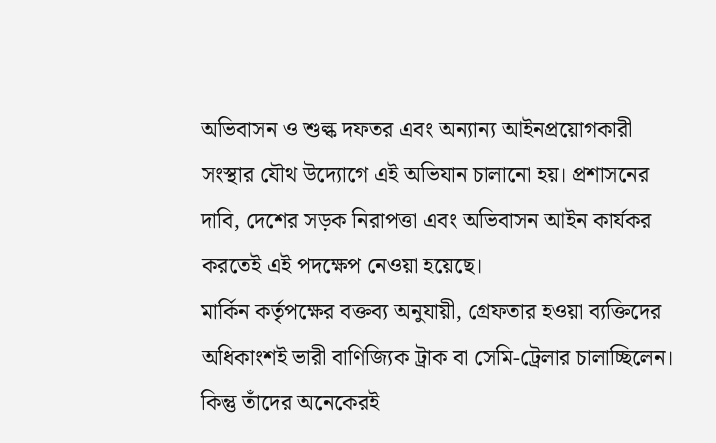অভিবাসন ও শুল্ক দফতর এবং অন্যান্য আইনপ্রয়োগকারী সংস্থার যৌথ উদ্যোগে এই অভিযান চালানো হয়। প্রশাসনের দাবি, দেশের সড়ক নিরাপত্তা এবং অভিবাসন আইন কার্যকর করতেই এই পদক্ষেপ নেওয়া হয়েছে।
মার্কিন কর্তৃপক্ষের বক্তব্য অনুযায়ী, গ্রেফতার হওয়া ব্যক্তিদের অধিকাংশই ভারী বাণিজ্যিক ট্রাক বা সেমি-ট্রেলার চালাচ্ছিলেন। কিন্তু তাঁদের অনেকেরই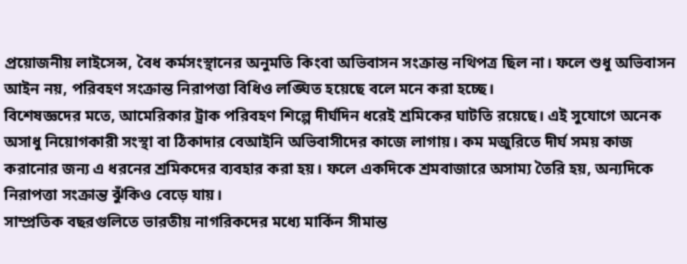প্রয়োজনীয় লাইসেন্স, বৈধ কর্মসংস্থানের অনুমতি কিংবা অভিবাসন সংক্রান্ত নথিপত্র ছিল না। ফলে শুধু অভিবাসন আইন নয়, পরিবহণ সংক্রান্ত নিরাপত্তা বিধিও লঙ্ঘিত হয়েছে বলে মনে করা হচ্ছে।
বিশেষজ্ঞদের মতে, আমেরিকার ট্রাক পরিবহণ শিল্পে দীর্ঘদিন ধরেই শ্রমিকের ঘাটতি রয়েছে। এই সুযোগে অনেক অসাধু নিয়োগকারী সংস্থা বা ঠিকাদার বেআইনি অভিবাসীদের কাজে লাগায়। কম মজুরিতে দীর্ঘ সময় কাজ করানোর জন্য এ ধরনের শ্রমিকদের ব্যবহার করা হয়। ফলে একদিকে শ্রমবাজারে অসাম্য তৈরি হয়, অন্যদিকে নিরাপত্তা সংক্রান্ত ঝুঁকিও বেড়ে যায়।
সাম্প্রতিক বছরগুলিতে ভারতীয় নাগরিকদের মধ্যে মার্কিন সীমান্ত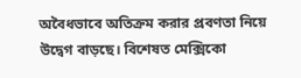অবৈধভাবে অতিক্রম করার প্রবণতা নিয়ে উদ্বেগ বাড়ছে। বিশেষত মেক্সিকো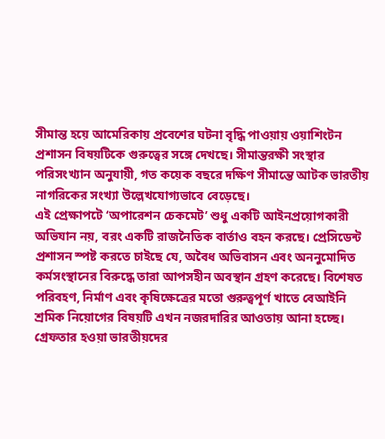সীমান্ত হয়ে আমেরিকায় প্রবেশের ঘটনা বৃদ্ধি পাওয়ায় ওয়াশিংটন প্রশাসন বিষয়টিকে গুরুত্বের সঙ্গে দেখছে। সীমান্তরক্ষী সংস্থার পরিসংখ্যান অনুযায়ী, গত কয়েক বছরে দক্ষিণ সীমান্তে আটক ভারতীয় নাগরিকের সংখ্যা উল্লেখযোগ্যভাবে বেড়েছে।
এই প্রেক্ষাপটে ‘অপারেশন চেকমেট’ শুধু একটি আইনপ্রয়োগকারী অভিযান নয়, বরং একটি রাজনৈতিক বার্তাও বহন করছে। প্রেসিডেন্ট প্রশাসন স্পষ্ট করতে চাইছে যে, অবৈধ অভিবাসন এবং অননুমোদিত কর্মসংস্থানের বিরুদ্ধে তারা আপসহীন অবস্থান গ্রহণ করেছে। বিশেষত পরিবহণ, নির্মাণ এবং কৃষিক্ষেত্রের মতো গুরুত্বপূর্ণ খাতে বেআইনি শ্রমিক নিয়োগের বিষয়টি এখন নজরদারির আওতায় আনা হচ্ছে।
গ্রেফতার হওয়া ভারতীয়দের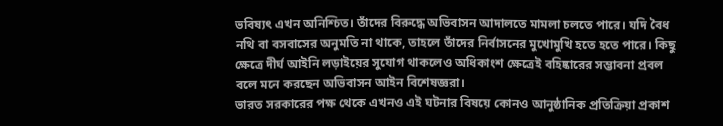ভবিষ্যৎ এখন অনিশ্চিত। তাঁদের বিরুদ্ধে অভিবাসন আদালতে মামলা চলতে পারে। যদি বৈধ নথি বা বসবাসের অনুমতি না থাকে, তাহলে তাঁদের নির্বাসনের মুখোমুখি হতে হতে পারে। কিছু ক্ষেত্রে দীর্ঘ আইনি লড়াইয়ের সুযোগ থাকলেও অধিকাংশ ক্ষেত্রেই বহিষ্কারের সম্ভাবনা প্রবল বলে মনে করছেন অভিবাসন আইন বিশেষজ্ঞরা।
ভারত সরকারের পক্ষ থেকে এখনও এই ঘটনার বিষয়ে কোনও আনুষ্ঠানিক প্রতিক্রিয়া প্রকাশ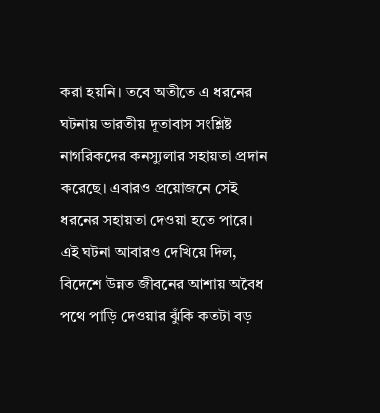করা হয়নি। তবে অতীতে এ ধরনের ঘটনায় ভারতীয় দূতাবাস সংশ্লিষ্ট নাগরিকদের কনস্যুলার সহায়তা প্রদান করেছে। এবারও প্রয়োজনে সেই ধরনের সহায়তা দেওয়া হতে পারে।
এই ঘটনা আবারও দেখিয়ে দিল, বিদেশে উন্নত জীবনের আশায় অবৈধ পথে পাড়ি দেওয়ার ঝুঁকি কতটা বড়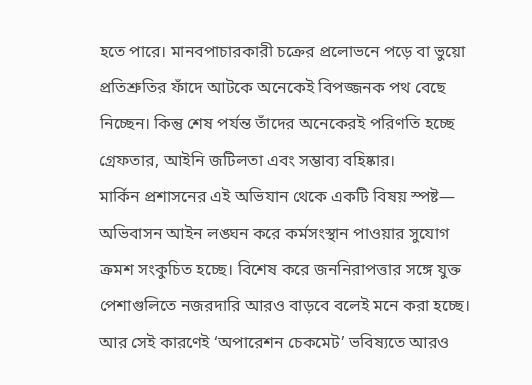হতে পারে। মানবপাচারকারী চক্রের প্রলোভনে পড়ে বা ভুয়ো প্রতিশ্রুতির ফাঁদে আটকে অনেকেই বিপজ্জনক পথ বেছে নিচ্ছেন। কিন্তু শেষ পর্যন্ত তাঁদের অনেকেরই পরিণতি হচ্ছে গ্রেফতার, আইনি জটিলতা এবং সম্ভাব্য বহিষ্কার।
মার্কিন প্রশাসনের এই অভিযান থেকে একটি বিষয় স্পষ্ট— অভিবাসন আইন লঙ্ঘন করে কর্মসংস্থান পাওয়ার সুযোগ ক্রমশ সংকুচিত হচ্ছে। বিশেষ করে জননিরাপত্তার সঙ্গে যুক্ত পেশাগুলিতে নজরদারি আরও বাড়বে বলেই মনে করা হচ্ছে। আর সেই কারণেই ‘অপারেশন চেকমেট’ ভবিষ্যতে আরও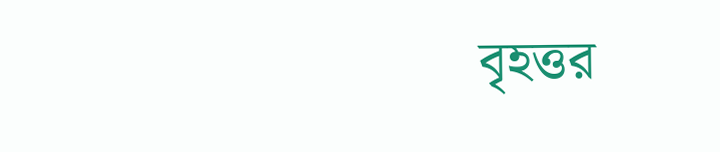বৃহত্তর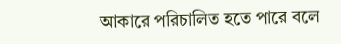আকারে পরিচালিত হতে পারে বলে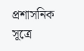প্রশাসনিক সূত্রে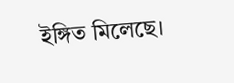ইঙ্গিত মিলেছে।